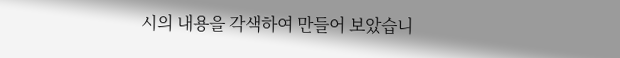시의 내용을 각색하여 만들어 보았습니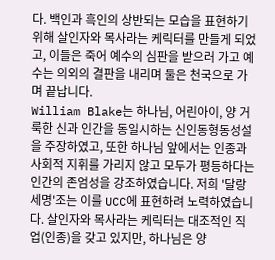다. 백인과 흑인의 상반되는 모습을 표현하기 위해 살인자와 목사라는 케릭터를 만들게 되었고, 이들은 죽어 예수의 심판을 받으러 가고 예수는 의외의 결판을 내리며 둘은 천국으로 가며 끝납니다.
William Blake는 하나님, 어린아이, 양 거룩한 신과 인간을 동일시하는 신인동형동성설을 주장하였고, 또한 하나님 앞에서는 인종과 사회적 지휘를 가리지 않고 모두가 평등하다는 인간의 존엄성을 강조하였습니다. 저희 '달랑세명'조는 이를 UCC에 표현하려 노력하였습니다. 살인자와 목사라는 케릭터는 대조적인 직업(인종)을 갖고 있지만, 하나님은 양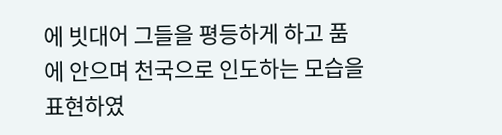에 빗대어 그들을 평등하게 하고 품에 안으며 천국으로 인도하는 모습을 표현하였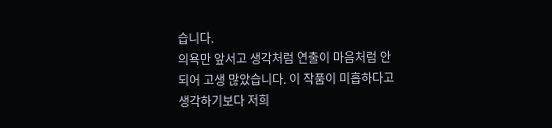습니다.
의욕만 앞서고 생각처럼 연출이 마음처럼 안 되어 고생 많았습니다. 이 작품이 미흡하다고 생각하기보다 저희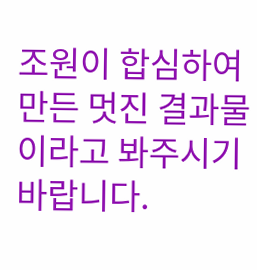조원이 합심하여 만든 멋진 결과물이라고 봐주시기 바랍니다.